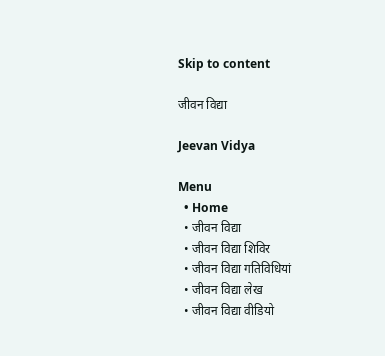Skip to content

जीवन विद्या

Jeevan Vidya

Menu
  • Home
  • जीवन विद्या
  • जीवन विद्या शिविर
  • जीवन विद्या गतिविधियां
  • जीवन विद्या लेख
  • जीवन विद्या वीडियो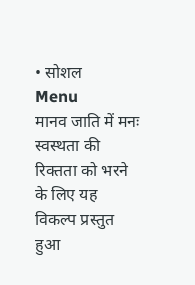• सोशल
Menu
मानव जाति में मनः स्वस्थता की रिक्तता को भरने के लिए यह विकल्प प्रस्तुत हुआ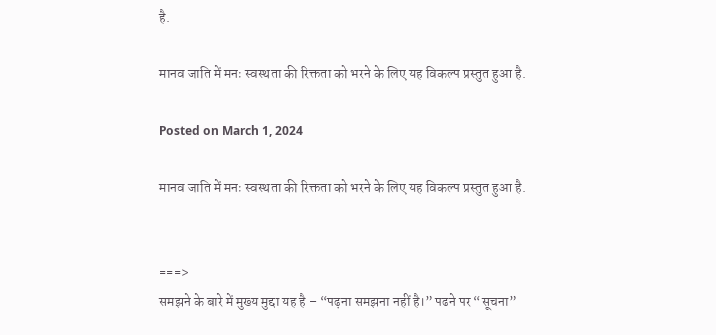है.

मानव जाति में मनः स्वस्थता की रिक्तता को भरने के लिए यह विकल्प प्रस्तुत हुआ है.

Posted on March 1, 2024

मानव जाति में मनः स्वस्थता की रिक्तता को भरने के लिए यह विकल्प प्रस्तुत हुआ है.


===>
समझने के बारे में मुख्य मुद्दा यह है – “पढ़ना समझना नहीं है।” पढने पर “सूचना”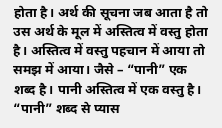होता है। अर्थ की सूचना जब आता है तो उस अर्थ के मूल में अस्तित्व में वस्तु होता है। अस्तित्व में वस्तु पहचान में आया तो समझ में आया। जैसे – “पानी” एक शब्द है। पानी अस्तित्व में एक वस्तु है। “पानी” शब्द से प्यास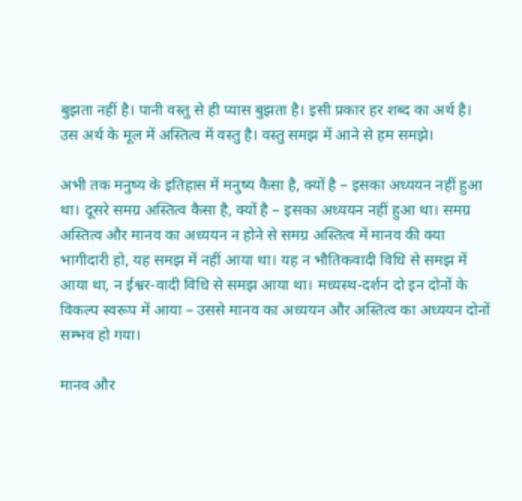बुझता नहीं है। पानी वस्तु से ही प्यास बुझता है। इसी प्रकार हर शब्द का अर्थ है। उस अर्थ के मूल में अस्तित्व में वस्तु है। वस्तु समझ में आने से हम समझे।

अभी तक मनुष्य के इतिहास में मनुष्य कैसा है, क्यों है – इसका अध्ययन नहीं हुआ था। दूसरे समग्र अस्तित्व कैसा है, क्यों है – इसका अध्ययन नहीं हुआ था। समग्र अस्तित्व और मानव का अध्ययन न होने से समग्र अस्तित्व में मानव की क्या भागीदारी हो, यह समझ में नहीं आया था। यह न भौतिकवादी विधि से समझ में आया था, न ईश्वर-वादी विधि से समझ आया था। मध्यस्थ-दर्शन दो इन दोनों के विकल्प स्वरूप में आया – उससे मानव का अध्ययन और अस्तित्व का अध्ययन दोनों सम्भव हो गया।

मानव और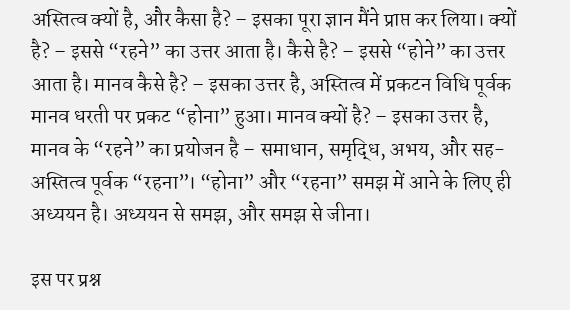अस्तित्व क्यों है, और कैसा है? – इसका पूरा ज्ञान मैंने प्राप्त कर लिया। क्यों है? – इससे “रहने” का उत्तर आता है। कैसे है? – इससे “होने” का उत्तर आता है। मानव कैसे है? – इसका उत्तर है, अस्तित्व में प्रकटन विधि पूर्वक मानव धरती पर प्रकट “होना” हुआ। मानव क्यों है? – इसका उत्तर है, मानव के “रहने” का प्रयोजन है – समाधान, समृद्धि, अभय, और सह-अस्तित्व पूर्वक “रहना”। “होना” और “रहना” समझ में आने के लिए ही अध्ययन है। अध्ययन से समझ, और समझ से जीना।

इस पर प्रश्न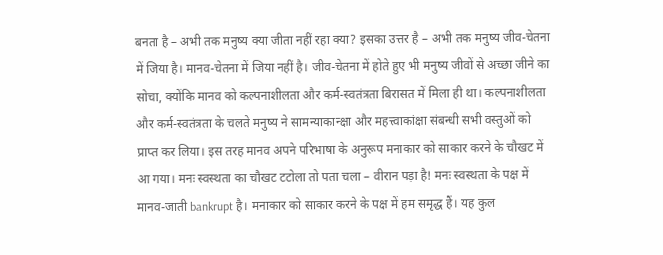बनता है – अभी तक मनुष्य क्या जीता नहीं रहा क्या? इसका उत्तर है – अभी तक मनुष्य जीव-चेतना में जिया है। मानव-चेतना में जिया नहीं है। जीव-चेतना में होते हुए भी मनुष्य जीवों से अच्छा जीने का सोचा, क्योंकि मानव को कल्पनाशीलता और कर्म-स्वतंत्रता बिरासत में मिला ही था। कल्पनाशीलता और कर्म-स्वतंत्रता के चलते मनुष्य ने सामन्याकान्क्षा और महत्त्वाकांक्षा संबन्धी सभी वस्तुओं को प्राप्त कर लिया। इस तरह मानव अपने परिभाषा के अनुरूप मनाकार को साकार करने के चौखट में आ गया। मनः स्वस्थता का चौखट टटोला तो पता चला – वीरान पड़ा है! मनः स्वस्थता के पक्ष में मानव-जाती bankrupt है। मनाकार को साकार करने के पक्ष में हम समृद्ध हैं। यह कुल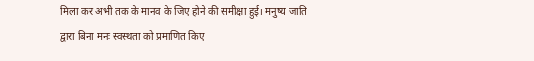मिला कर अभी तक के मानव के जिए होने की समीक्षा हुई। मनुष्य जाति द्वारा बिना मनः स्वस्थता को प्रमाणित किए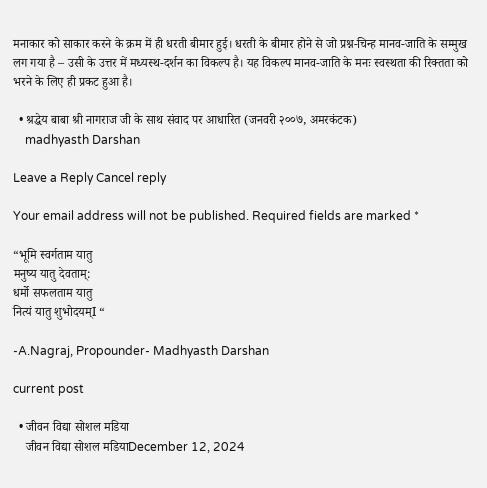मनाकार को साकार करने के क्रम में ही धरती बीमार हुई। धरती के बीमार होने से जो प्रश्न-चिन्ह मानव-जाति के सम्मुख लग गया है – उसी के उत्तर में मध्यस्थ-दर्शन का विकल्प है। यह विकल्प मानव-जाति के मनः स्वस्थता की रिक्तता को भरने के लिए ही प्रकट हुआ है।

  • श्रद्धेय बाबा श्री नागराज जी के साथ संवाद पर आधारित (जनवरी २००७, अमरकंटक)
    madhyasth Darshan

Leave a Reply Cancel reply

Your email address will not be published. Required fields are marked *

“भूमि स्वर्गताम यातु
मनुष्य यातु देवताम्:
धर्मो सफलताम यातु
नित्यं यातु शुभोदयम्I “

-A.Nagraj, Propounder- Madhyasth Darshan

current post

  • जीवन विद्या सोशल मडिया
    जीवन विद्या सोशल मडियाDecember 12, 2024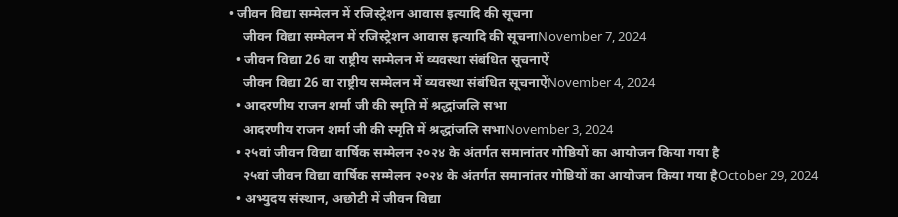• जीवन विद्या सम्मेलन में रजिस्ट्रेशन आवास इत्यादि की सूचना
    जीवन विद्या सम्मेलन में रजिस्ट्रेशन आवास इत्यादि की सूचनाNovember 7, 2024
  • जीवन विद्या 26 वा राष्ट्रीय सम्मेलन में व्यवस्था संबंधित सूचनाऐं
    जीवन विद्या 26 वा राष्ट्रीय सम्मेलन में व्यवस्था संबंधित सूचनाऐंNovember 4, 2024
  • आदरणीय राजन शर्मा जी की स्मृति में श्रद्धांजलि सभा
    आदरणीय राजन शर्मा जी की स्मृति में श्रद्धांजलि सभाNovember 3, 2024
  • २५वां जीवन विद्या वार्षिक सम्मेलन २०२४ के अंतर्गत समानांतर गोष्ठियों का आयोजन किया गया है
    २५वां जीवन विद्या वार्षिक सम्मेलन २०२४ के अंतर्गत समानांतर गोष्ठियों का आयोजन किया गया हैOctober 29, 2024
  • अभ्युदय संस्थान, अछोटी में जीवन विद्या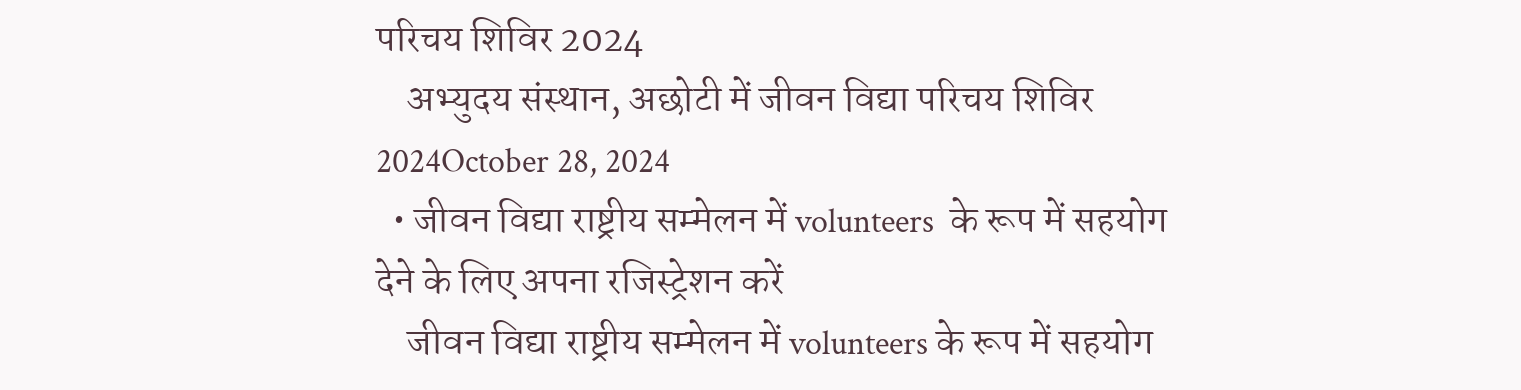परिचय शिविर 2024
    अभ्युदय संस्थान, अछोटी में जीवन विद्या परिचय शिविर 2024October 28, 2024
  • जीवन विद्या राष्ट्रीय सम्मेलन में volunteers  के रूप में सहयोग देने के लिए अपना रजिस्ट्रेशन करें
    जीवन विद्या राष्ट्रीय सम्मेलन में volunteers के रूप में सहयोग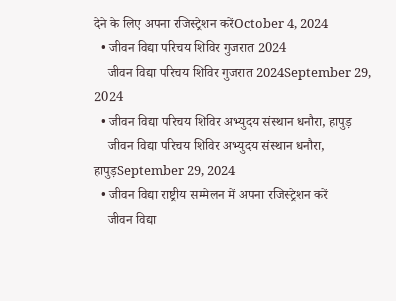देने के लिए अपना रजिस्ट्रेशन करेंOctober 4, 2024
  • जीवन विद्या परिचय शिविर गुजरात 2024
    जीवन विद्या परिचय शिविर गुजरात 2024September 29, 2024
  • जीवन विद्या परिचय शिविर अभ्युदय संस्थान धनौरा, हापुड़
    जीवन विद्या परिचय शिविर अभ्युदय संस्थान धनौरा, हापुड़September 29, 2024
  • जीवन विद्या राष्ट्रीय सम्मेलन में अपना रजिस्ट्रेशन करें
    जीवन विद्या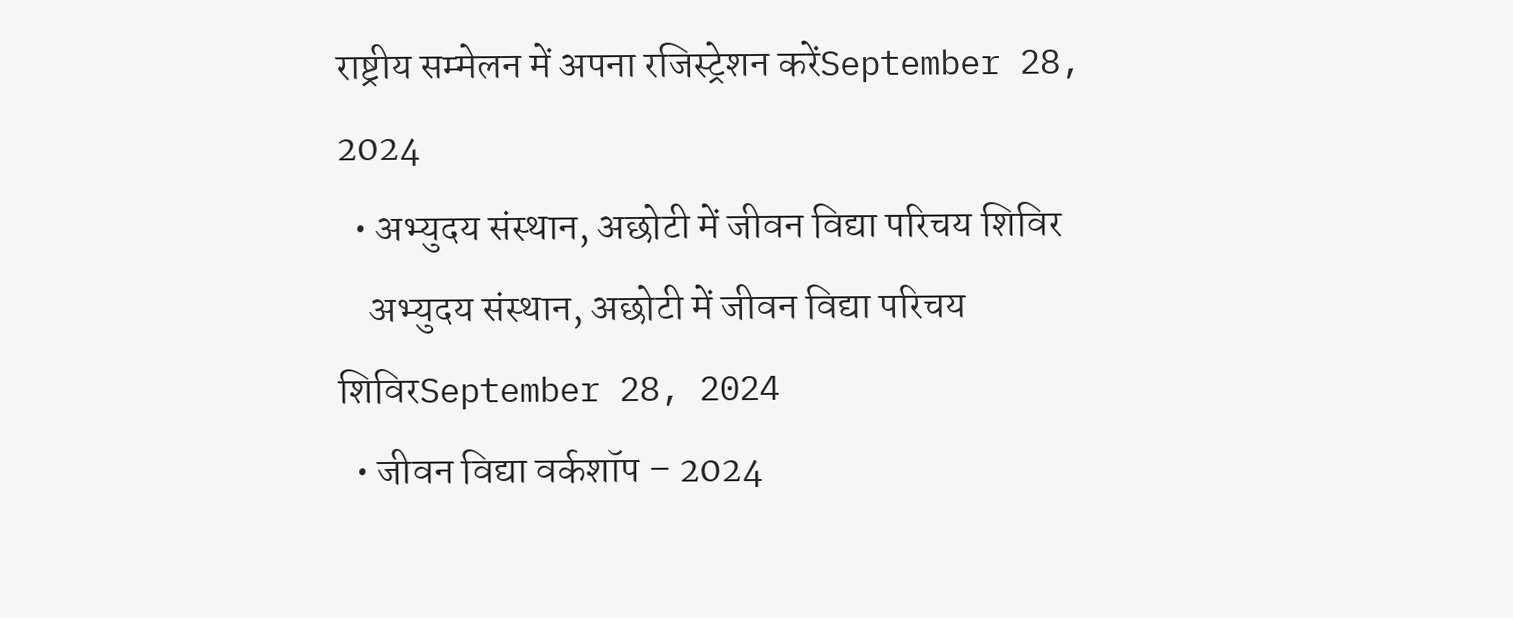राष्ट्रीय सम्मेलन में अपना रजिस्ट्रेशन करेंSeptember 28, 2024
  • अभ्युदय संस्थान, अछोटी में जीवन विद्या परिचय शिविर
    अभ्युदय संस्थान, अछोटी में जीवन विद्या परिचय शिविरSeptember 28, 2024
  • जीवन विद्या वर्कशॉप – 2024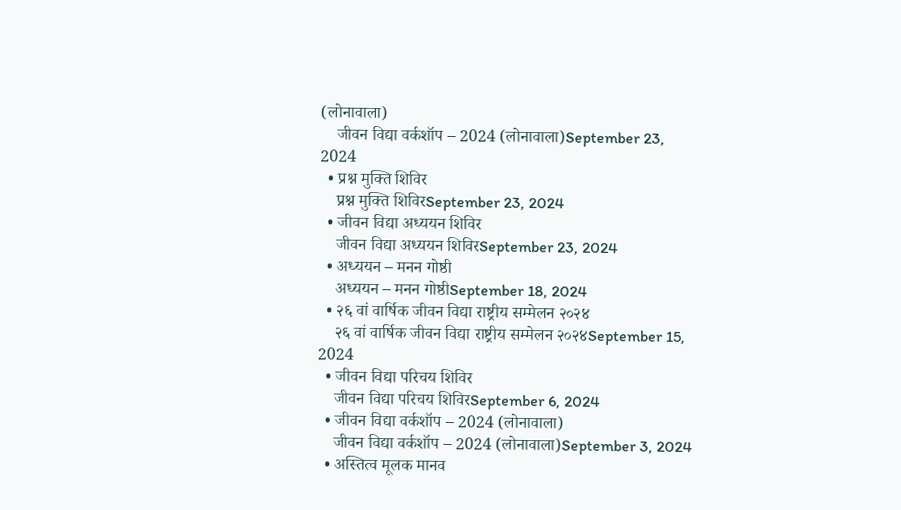(लोनावाला)
    जीवन विद्या वर्कशॉप – 2024 (लोनावाला)September 23, 2024
  • प्रश्न मुक्ति शिविर
    प्रश्न मुक्ति शिविरSeptember 23, 2024
  • जीवन विद्या अध्ययन शिविर
    जीवन विद्या अध्ययन शिविरSeptember 23, 2024
  • अध्ययन – मनन गोष्ठी
    अध्ययन – मनन गोष्ठीSeptember 18, 2024
  • २६ वां वार्षिक जीवन विद्या राष्ट्रीय सम्मेलन २०२४
    २६ वां वार्षिक जीवन विद्या राष्ट्रीय सम्मेलन २०२४September 15, 2024
  • जीवन विद्या परिचय शिविर
    जीवन विद्या परिचय शिविरSeptember 6, 2024
  • जीवन विद्या वर्कशॉप – 2024 (लोनावाला)
    जीवन विद्या वर्कशॉप – 2024 (लोनावाला)September 3, 2024
  • अस्तित्व मूलक मानव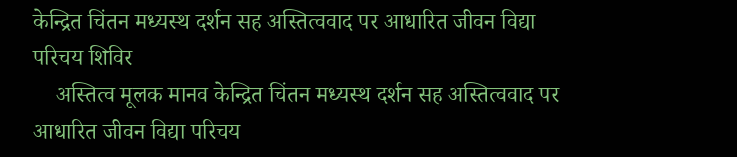केन्द्रित चिंतन मध्यस्थ दर्शन सह अस्तित्ववाद पर आधारित जीवन विद्या परिचय शिविर
    अस्तित्व मूलक मानव केन्द्रित चिंतन मध्यस्थ दर्शन सह अस्तित्ववाद पर आधारित जीवन विद्या परिचय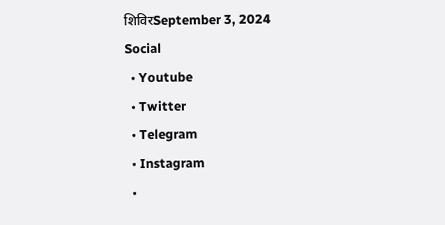शिविरSeptember 3, 2024
Social
  • Youtube
  • Twitter
  • Telegram
  • Instagram
  •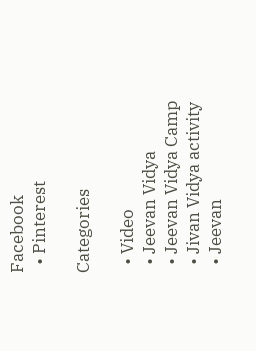Facebook
  • Pinterest

Categories

  • Video
  • Jeevan Vidya
  • Jeevan Vidya Camp
  • Jivan Vidya activity
  • Jeevan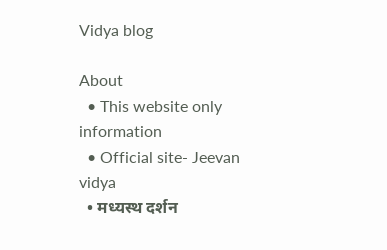Vidya blog

About
  • This website only information
  • Official site- Jeevan vidya
  • मध्यस्थ दर्शन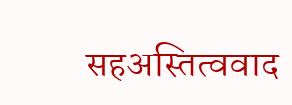सहअस्तित्ववाद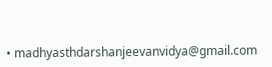• madhyasthdarshanjeevanvidya@gmail.com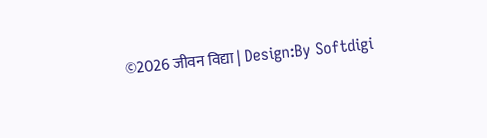©2026 जीवन विद्या | Design:By Softdigi